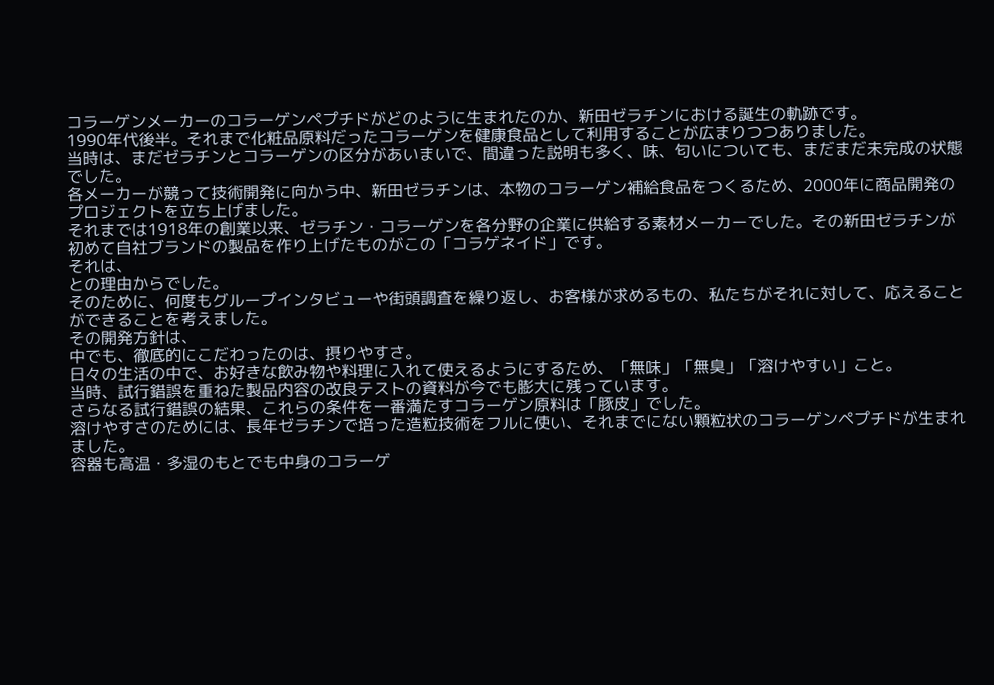コラーゲンメーカーのコラーゲンペプチドがどのように生まれたのか、新田ゼラチンにおける誕生の軌跡です。
1990年代後半。それまで化粧品原料だったコラーゲンを健康食品として利用することが広まりつつありました。
当時は、まだゼラチンとコラーゲンの区分があいまいで、間違った説明も多く、味、匂いについても、まだまだ未完成の状態でした。
各メーカーが競って技術開発に向かう中、新田ゼラチンは、本物のコラーゲン補給食品をつくるため、2000年に商品開発のプロジェクトを立ち上げました。
それまでは1918年の創業以来、ゼラチン・コラーゲンを各分野の企業に供給する素材メーカーでした。その新田ゼラチンが初めて自社ブランドの製品を作り上げたものがこの「コラゲネイド」です。
それは、
との理由からでした。
そのために、何度もグループインタビューや街頭調査を繰り返し、お客様が求めるもの、私たちがそれに対して、応えることができることを考えました。
その開発方針は、
中でも、徹底的にこだわったのは、摂りやすさ。
日々の生活の中で、お好きな飲み物や料理に入れて使えるようにするため、「無味」「無臭」「溶けやすい」こと。
当時、試行錯誤を重ねた製品内容の改良テストの資料が今でも膨大に残っています。
さらなる試行錯誤の結果、これらの条件を一番満たすコラーゲン原料は「豚皮」でした。
溶けやすさのためには、長年ゼラチンで培った造粒技術をフルに使い、それまでにない顆粒状のコラーゲンペプチドが生まれました。
容器も高温・多湿のもとでも中身のコラーゲ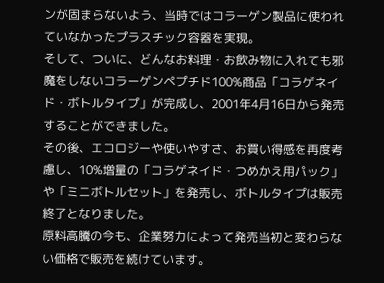ンが固まらないよう、当時ではコラーゲン製品に使われていなかったプラスチック容器を実現。
そして、ついに、どんなお料理・お飲み物に入れても邪魔をしないコラーゲンペプチド100%商品「コラゲネイド・ボトルタイプ」が完成し、2001年4月16日から発売することができました。
その後、エコロジーや使いやすさ、お買い得感を再度考慮し、10%増量の「コラゲネイド・つめかえ用パック」や「ミニボトルセット」を発売し、ボトルタイプは販売終了となりました。
原料高騰の今も、企業努力によって発売当初と変わらない価格で販売を続けています。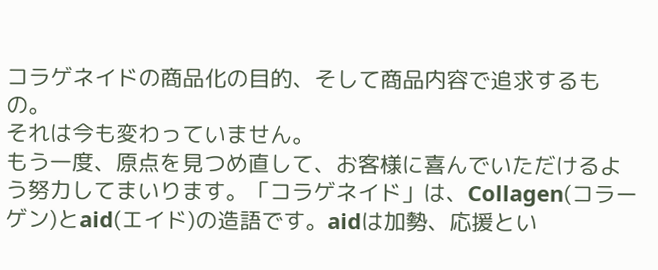コラゲネイドの商品化の目的、そして商品内容で追求するもの。
それは今も変わっていません。
もう一度、原点を見つめ直して、お客様に喜んでいただけるよう努力してまいります。「コラゲネイド」は、Collagen(コラーゲン)とaid(エイド)の造語です。aidは加勢、応援とい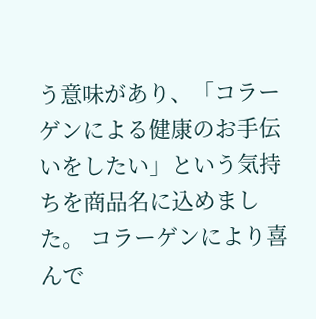う意味があり、「コラーゲンによる健康のお手伝いをしたい」という気持ちを商品名に込めました。 コラーゲンにより喜んで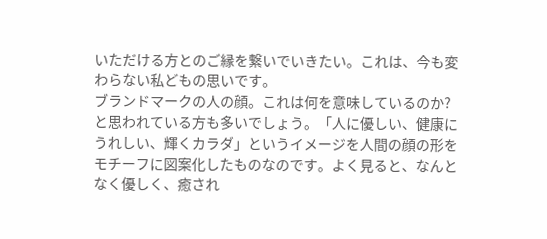いただける方とのご縁を繋いでいきたい。これは、今も変わらない私どもの思いです。
ブランドマークの人の顔。これは何を意味しているのか?と思われている方も多いでしょう。「人に優しい、健康にうれしい、輝くカラダ」というイメージを人間の顔の形をモチーフに図案化したものなのです。よく見ると、なんとなく優しく、癒され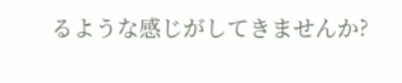るような感じがしてきませんか?